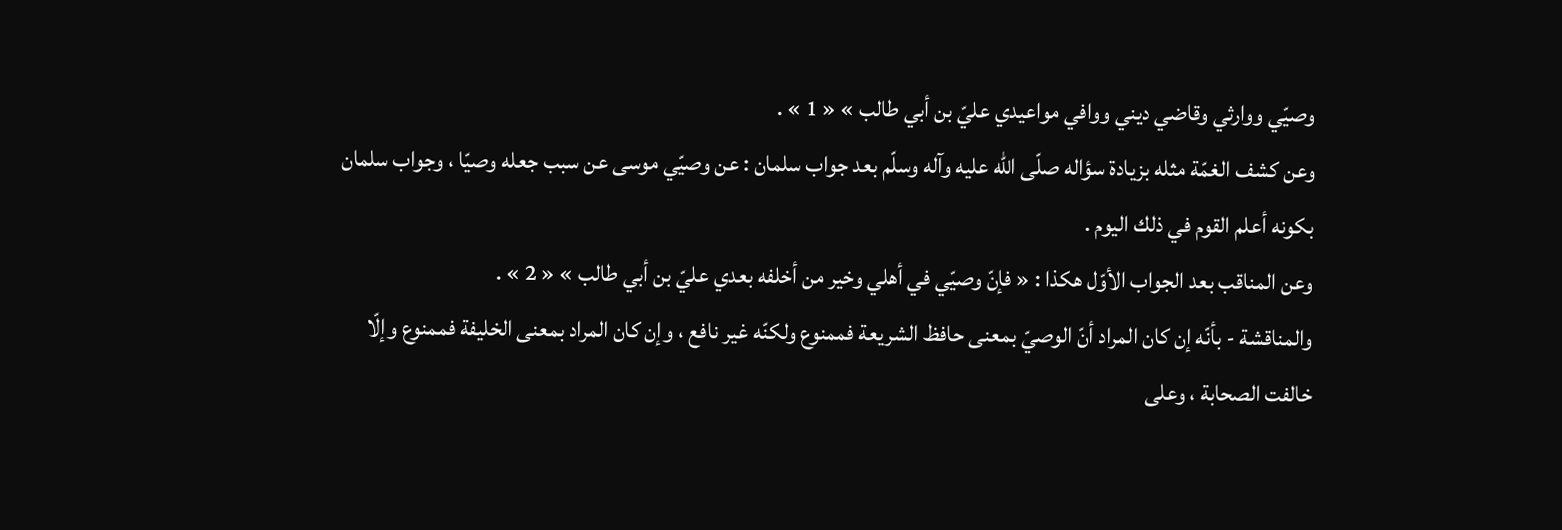وصيّي ووارثي وقاضي ديني ووافي مواعيدي عليّ بن أبي طالب » « 1 » .
وعن كشف الغمّة مثله بزيادة سؤاله صلّى اللّه عليه وآله وسلّم بعد جواب سلمان : عن وصيّي موسى عن سبب جعله وصيّا ، وجواب سلمان بكونه أعلم القوم في ذلك اليوم .
وعن المناقب بعد الجواب الأوّل هكذا : « فإنّ وصيّي في أهلي وخير من أخلفه بعدي عليّ بن أبي طالب » « 2 » .
والمناقشة - بأنّه إن كان المراد أنّ الوصيّ بمعنى حافظ الشريعة فممنوع ولكنّه غير نافع ، وإن كان المراد بمعنى الخليفة فممنوع وإلّا خالفت الصحابة ، وعلى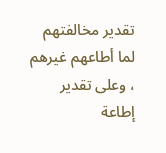تقدير مخالفتهم لما أطاعهم غيرهم ، وعلى تقدير إطاعة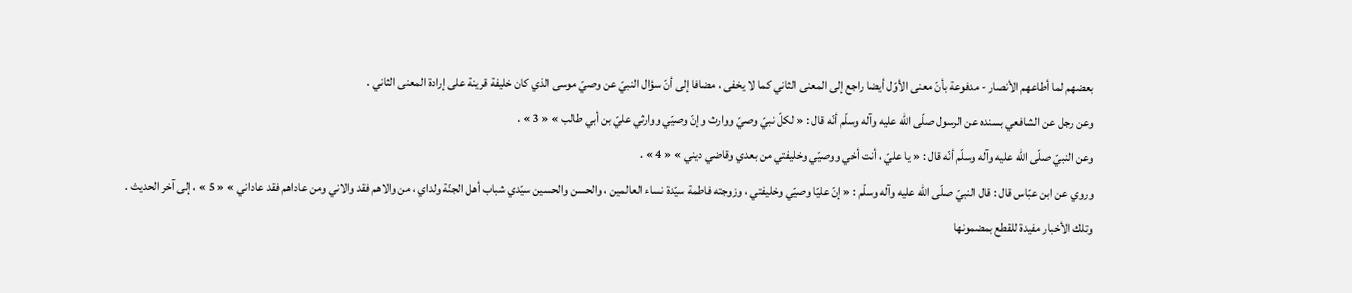بعضهم لما أطاعهم الأنصار - مدفوعة بأنّ معنى الأوّل أيضا راجع إلى المعنى الثاني كما لا يخفى ، مضافا إلى أنّ سؤال النبيّ عن وصيّ موسى الذي كان خليفة قرينة على إرادة المعنى الثاني .
وعن رجل عن الشافعي بسنده عن الرسول صلّى اللّه عليه وآله وسلّم أنّه قال : « لكلّ نبيّ وصيّ ووارث وإنّ وصيّي ووارثي عليّ بن أبي طالب » « 3 » .
وعن النبيّ صلّى اللّه عليه وآله وسلّم أنّه قال : « يا عليّ ، أنت أخي ووصيّي وخليفتي من بعدي وقاضي ديني » « 4 » .
وروي عن ابن عبّاس قال : قال النبيّ صلّى اللّه عليه وآله وسلّم : « إنّ عليّا وصيّي وخليفتي ، وزوجته فاطمة سيّدة نساء العالمين ، والحسن والحسين سيّدي شباب أهل الجنّة ولداي ، من والاهم فقد والاني ومن عاداهم فقد عاداني » « 5 » ، إلى آخر الحديث .
وتلك الأخبار مفيدة للقطع بمضمونها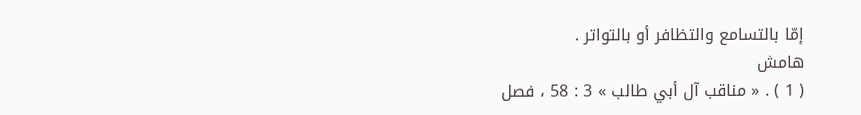إمّا بالتسامع والتظافر أو بالتواتر .
هامش
( 1 ) . « مناقب آل أبي طالب » 3 : 58 ، فصل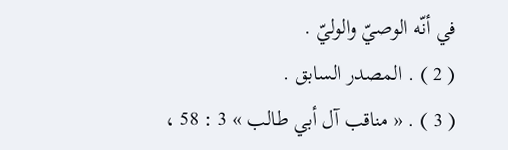في أنّه الوصيّ والوليّ .
( 2 ) . المصدر السابق .
( 3 ) . « مناقب آل أبي طالب » 3 : 58 ،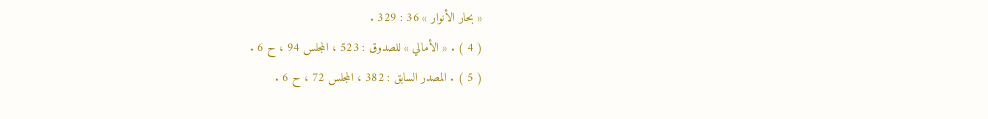« بحار الأنوار » 36 : 329 .
( 4 ) . « الأمالي » للصدوق : 523 ، المجلس 94 ، ح 6 .
( 5 ) . المصدر السابق : 382 ، المجلس 72 ، ح 6 .